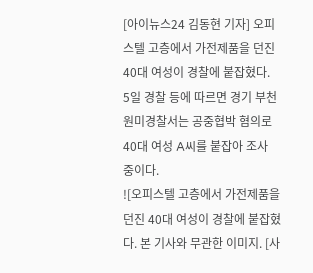[아이뉴스24 김동현 기자] 오피스텔 고층에서 가전제품을 던진 40대 여성이 경찰에 붙잡혔다.
5일 경찰 등에 따르면 경기 부천 원미경찰서는 공중협박 혐의로 40대 여성 A씨를 붙잡아 조사 중이다.
![오피스텔 고층에서 가전제품을 던진 40대 여성이 경찰에 붙잡혔다. 본 기사와 무관한 이미지. [사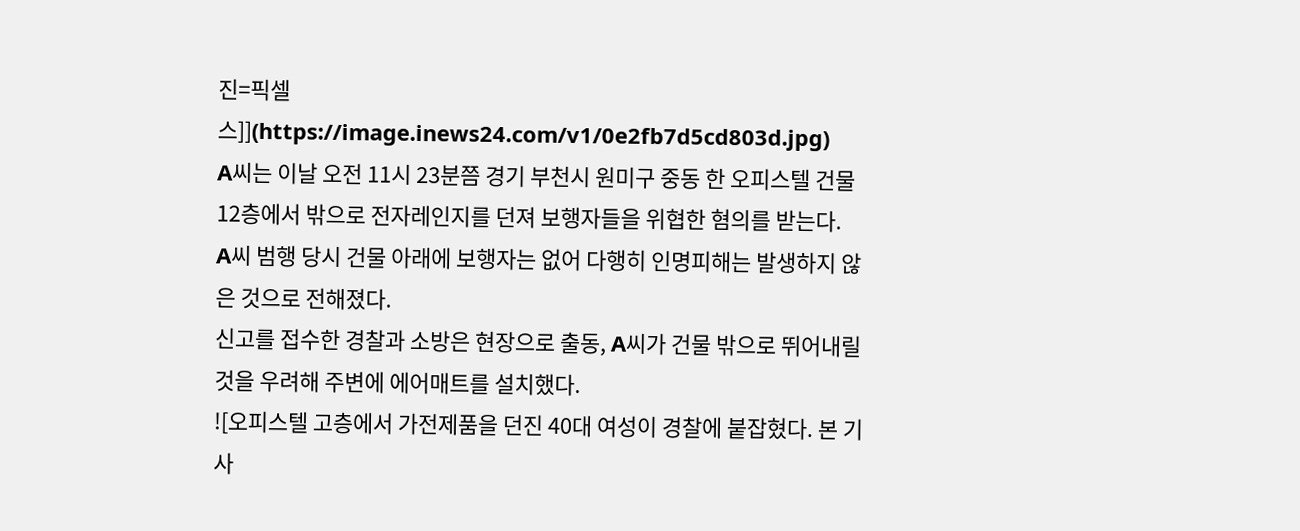진=픽셀스]](https://image.inews24.com/v1/0e2fb7d5cd803d.jpg)
A씨는 이날 오전 11시 23분쯤 경기 부천시 원미구 중동 한 오피스텔 건물 12층에서 밖으로 전자레인지를 던져 보행자들을 위협한 혐의를 받는다.
A씨 범행 당시 건물 아래에 보행자는 없어 다행히 인명피해는 발생하지 않은 것으로 전해졌다.
신고를 접수한 경찰과 소방은 현장으로 출동, A씨가 건물 밖으로 뛰어내릴 것을 우려해 주변에 에어매트를 설치했다.
![오피스텔 고층에서 가전제품을 던진 40대 여성이 경찰에 붙잡혔다. 본 기사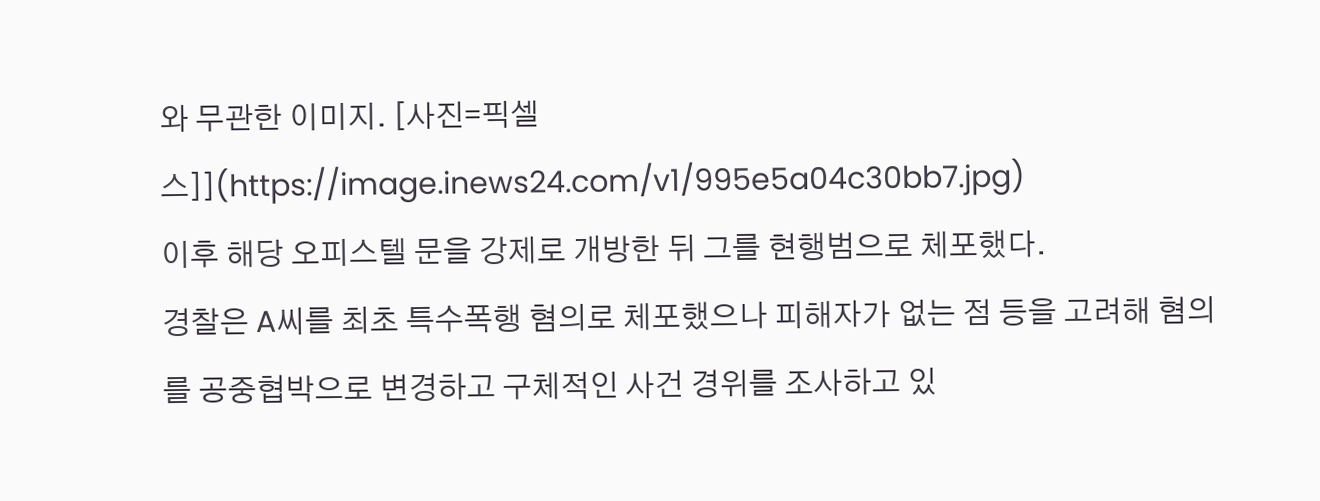와 무관한 이미지. [사진=픽셀스]](https://image.inews24.com/v1/995e5a04c30bb7.jpg)
이후 해당 오피스텔 문을 강제로 개방한 뒤 그를 현행범으로 체포했다.
경찰은 A씨를 최초 특수폭행 혐의로 체포했으나 피해자가 없는 점 등을 고려해 혐의를 공중협박으로 변경하고 구체적인 사건 경위를 조사하고 있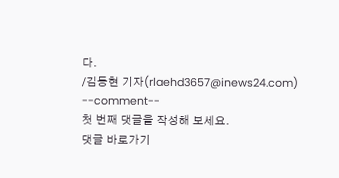다.
/김동현 기자(rlaehd3657@inews24.com)
--comment--
첫 번째 댓글을 작성해 보세요.
댓글 바로가기